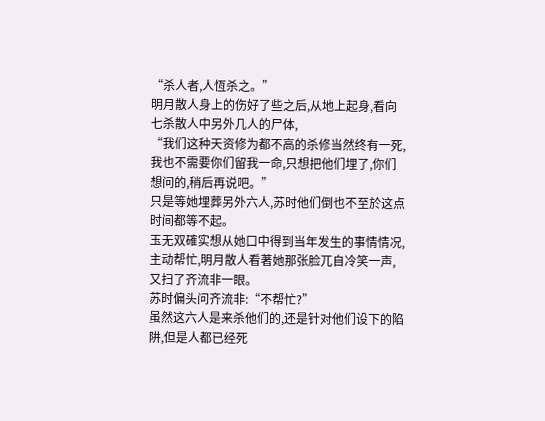“杀人者,人恆杀之。”
明月散人身上的伤好了些之后,从地上起身,看向七杀散人中另外几人的尸体,
“我们这种天资修为都不高的杀修当然终有一死,我也不需要你们留我一命,只想把他们埋了,你们想问的,稍后再说吧。”
只是等她埋葬另外六人,苏时他们倒也不至於这点时间都等不起。
玉无双確实想从她口中得到当年发生的事情情况,主动帮忙,明月散人看著她那张脸兀自冷笑一声,又扫了齐流非一眼。
苏时偏头问齐流非:“不帮忙?”
虽然这六人是来杀他们的,还是针对他们设下的陷阱,但是人都已经死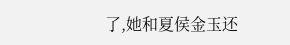了,她和夏侯金玉还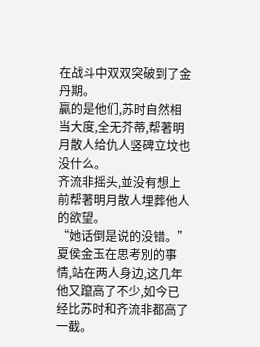在战斗中双双突破到了金丹期。
贏的是他们,苏时自然相当大度,全无芥蒂,帮著明月散人给仇人竖碑立坟也没什么。
齐流非摇头,並没有想上前帮著明月散人埋葬他人的欲望。
“她话倒是说的没错。”
夏侯金玉在思考別的事情,站在两人身边,这几年他又躥高了不少,如今已经比苏时和齐流非都高了一截。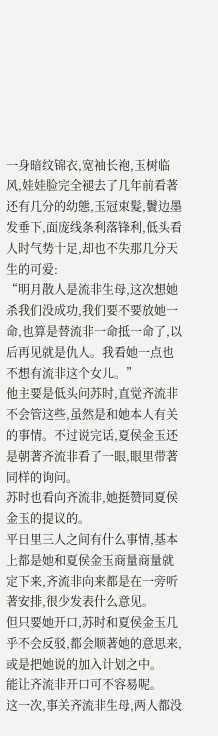一身暗纹锦衣,宽袖长袍,玉树临风,娃娃脸完全褪去了几年前看著还有几分的幼態,玉冠束髮,鬢边墨发垂下,面庞线条利落锋利,低头看人时气势十足,却也不失那几分天生的可爱:
“明月散人是流非生母,这次想她杀我们没成功,我们要不要放她一命,也算是替流非一命抵一命了,以后再见就是仇人。我看她一点也不想有流非这个女儿。”
他主要是低头问苏时,直觉齐流非不会管这些,虽然是和她本人有关的事情。不过说完话,夏侯金玉还是朝著齐流非看了一眼,眼里带著同样的询问。
苏时也看向齐流非,她挺赞同夏侯金玉的提议的。
平日里三人之间有什么事情,基本上都是她和夏侯金玉商量商量就定下来,齐流非向来都是在一旁听著安排,很少发表什么意见。
但只要她开口,苏时和夏侯金玉几乎不会反驳,都会顺著她的意思来,或是把她说的加入计划之中。
能让齐流非开口可不容易呢。
这一次,事关齐流非生母,两人都没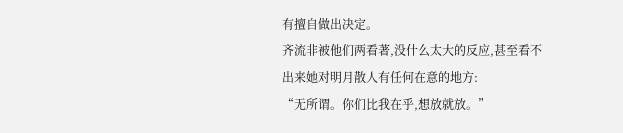有擅自做出决定。
齐流非被他们两看著,没什么太大的反应,甚至看不出来她对明月散人有任何在意的地方:
“无所谓。你们比我在乎,想放就放。”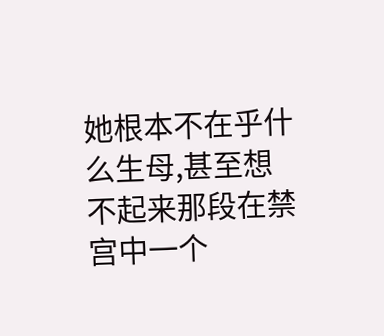她根本不在乎什么生母,甚至想不起来那段在禁宫中一个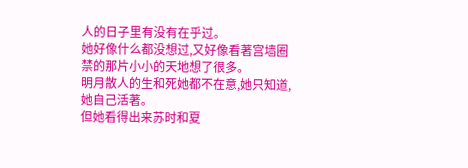人的日子里有没有在乎过。
她好像什么都没想过,又好像看著宫墙圈禁的那片小小的天地想了很多。
明月散人的生和死她都不在意,她只知道,她自己活著。
但她看得出来苏时和夏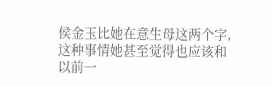侯金玉比她在意生母这两个字,这种事情她甚至觉得也应该和以前一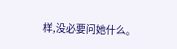样,没必要问她什么。